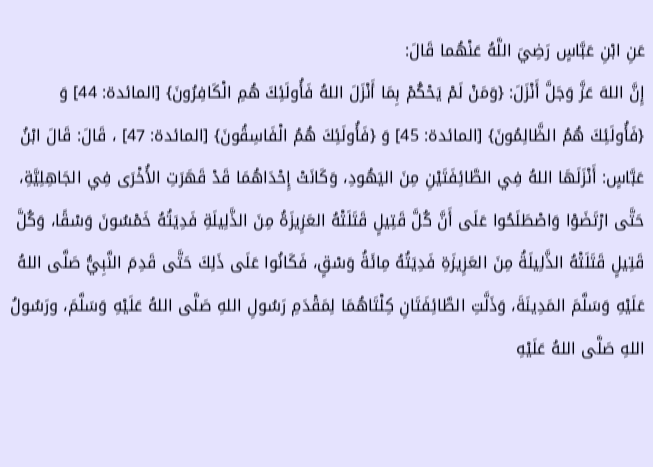عَنِ ابْنِ عَبَّاسٍ رَضِيَ اللَّهُ عَنْهُما قَالَ:
إِنَّ اللهَ عَزَّ وَجَلَّ أَنْزَلَ: {وَمَنْ لَمْ يَحْكُمْ بِمَا أَنْزَلَ اللهُ فَأُولَئِكَ هُمِ الْكَافِرُونَ} [المائدة: 44] وَ {فَأُولَئِكَ هُمُ الظَّالِمُونَ} [المائدة: 45] وَ {فَأُولَئِكَ هُمُ الْفَاسِقُونَ} [المائدة: 47] ، قَالَ: قَالَ ابْنُ عَبَّاسٍ: أَنْزَلَهَا اللهُ فِي الطَّائِفَتَيْنِ مِنَ اليَهُودِ، وَكَانَتْ إِحْدَاهُمَا قَدْ قَهَرَتِ الأُخْرَى فِي الجَاهِلِيَّةِ، حَتَّى ارْتَضَوْا وَاصْطَلَحُوا عَلَى أَنَّ كُلَّ قَتِيلٍ قَتَلَتْهُ العَزِيزَةُ مِنَ الذَّلِيلَةِ فَدِيَتُهُ خَمْسُونَ وَسْقًا، وَكُلَّ قَتِيلٍ قَتَلَتْهُ الذَّلِيلَةُ مِنَ العَزِيزَةِ فَدِيَتُهُ مِائَةُ وَسْقٍ، فَكَانُوا عَلَى ذَلِكَ حَتَّى قَدِمَ النَّبِيُّ صَلَّى اللهُ عَلَيْهِ وَسَلَّمَ المَدِينَةَ، وَذَلَّتِ الطَّائِفَتَانِ كِلْتَاهُمَا لِمَقْدَمِ رَسُولِ اللهِ صَلَّى اللهُ عَلَيْهِ وَسَلَّمَ، ورَسُولُ اللهِ صَلَّى اللهُ عَلَيْهِ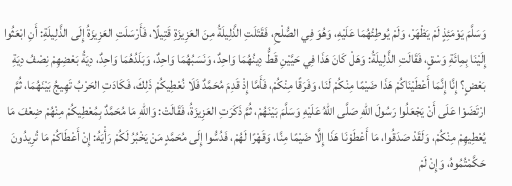وَسَلَّمَ يَوْمَئِذٍ لَمْ يَظْهَرْ، وَلَمْ يُوطِئْهُمَا عَلَيْهِ، وَهُوَ فِي الصُّلْحِ، فَقَتَلَتِ الذَّلِيلَةُ مِنَ العَزِيزَةِ قَتِيلًا، فَأَرْسَلَتِ العَزِيزَةُ إِلَى الذَّلِيلَةِ: أَنِ ابْعَثُوا إِلَيْنَا بِمِائَةِ وَسْقٍ، فَقَالَتِ الذَّلِيلَةُ: وَهَلْ كَانَ هَذَا فِي حَيَّيْنِ قَطُّ دِينُهُمَا وَاحِدٌ، وَنَسَبُهُمَا وَاحِدٌ، وَبَلَدُهُمَا وَاحِدٌ، دِيَةُ بَعْضِهِمْ نِصْفُ دِيَةِ بَعْضٍ؟ إِنَّا إِنَّمَا أَعْطَيْنَاكُمْ هَذَا ضَيْمًا مِنْكُمْ لَنَا، وَفَرَقًا مِنْكُمْ، فَأَمَّا إِذْ قَدِمَ مُحَمَّدٌ فَلَا نُعْطِيكُمْ ذَلِكَ، فَكَادَتِ الحَرْبُ تَهِيجُ بَيْنَهُمَا، ثُمَّ ارْتَضَوْا عَلَى أَنْ يَجْعَلُوا رَسُولَ اللهِ صَلَّى اللهُ عَلَيْهِ وَسَلَّمَ بَيْنَهُمْ، ثُمَّ ذَكَرَتِ العَزِيزَةُ، فَقَالَتْ: وَاللهِ مَا مُحَمَّدٌ بِمُعْطِيكُمْ مِنْهُمْ ضِعْفَ مَا يُعْطِيهِمْ مِنْكُمْ، وَلَقَدْ صَدَقُوا، مَا أَعْطَوْنَا هَذَا إِلَّا ضَيْمًا مِنَّا، وَقَهْرًا لَهُمْ، فَدُسُّوا إِلَى مُحَمَّدٍ مَنْ يَخْبُرُ لَكُمْ رَأْيَهُ: إِنْ أَعْطَاكُمْ مَا تُرِيدُونَ حَكَّمْتُمُوهُ، وَإِنْ لَمْ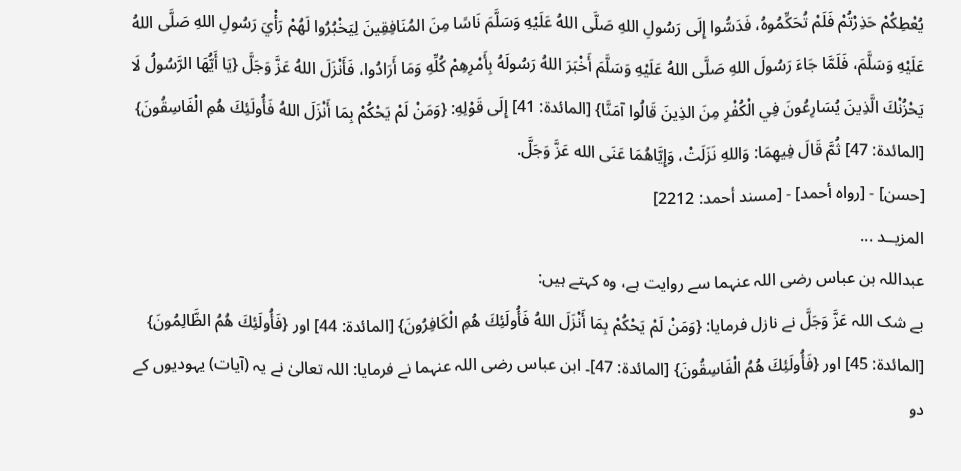يُعْطِكُمْ حَذِرْتُمْ فَلَمْ تُحَكِّمُوهُ، فَدَسُّوا إِلَى رَسُولِ اللهِ صَلَّى اللهُ عَلَيْهِ وَسَلَّمَ نَاسًا مِنَ المُنَافِقِينَ لِيَخْبُرُوا لَهُمْ رَأْيَ رَسُولِ اللهِ صَلَّى اللهُ عَلَيْهِ وَسَلَّمَ، فَلَمَّا جَاءَ رَسُولَ اللهِ صَلَّى اللهُ عَلَيْهِ وَسَلَّمَ أَخْبَرَ اللهُ رَسُولَهُ بِأَمْرِهِمْ كُلِّهِ وَمَا أَرَادُوا، فَأَنْزَلَ اللهُ عَزَّ وَجَلَّ {يَا أَيُّهَا الرَّسُولُ لَا يَحْزُنْكَ الَّذِينَ يُسَارِعُونَ فِي الْكُفْرِ مِنَ الذِينَ قَالُوا آمَنَّا} [المائدة: 41] إِلَى قَوْلِهِ: {وَمَنْ لَمْ يَحْكُمْ بِمَا أَنْزَلَ اللهُ فَأُولَئِكَ هُمِ الْفَاسِقُونَ} [المائدة: 47] ثُمَّ قَالَ فِيهِمَا: وَاللهِ نَزَلَتْ، وَإِيَّاهُمَا عَنَى الله عَزَّ وَجَلَّ.
[حسن] - [رواه أحمد] - [مسند أحمد: 2212]
المزيــد ...
عبداللہ بن عباس رضی اللہ عنہما سے روایت ہے، وہ کہتے ہیں:
بے شک اللہ عَزَّ وَجَلَّ نے نازل فرمایا: {وَمَنْ لَمْ يَحْكُمْ بِمَا أَنْزَلَ اللهُ فَأُولَئِكَ هُمِ الْكَافِرُونَ} [المائدة: 44] اور {فَأُولَئِكَ هُمُ الظَّالِمُونَ} [المائدة: 45] اور {فَأُولَئِكَ هُمُ الْفَاسِقُونَ} [المائدة: 47]۔ ابن عباس رضی اللہ عنہما نے فرمایا: اللہ تعالیٰ نے یہ (آیات) یہودیوں کے دو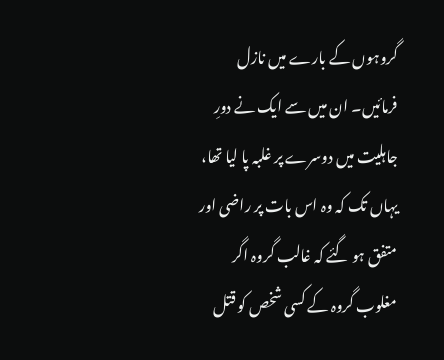گروہوں کے بارے میں نازل فرمائیں۔ ان میں سے ایک نے دورِ جاہلیت میں دوسرے پر غلبہ پا لیا تھا، یہاں تک کہ وہ اس بات پر راضی اور متفق ہو گئے کہ غالب گروہ اگر مغلوب گروہ کے کسی شخص کو قتل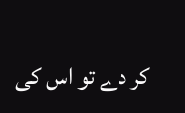کر دے تو اس کی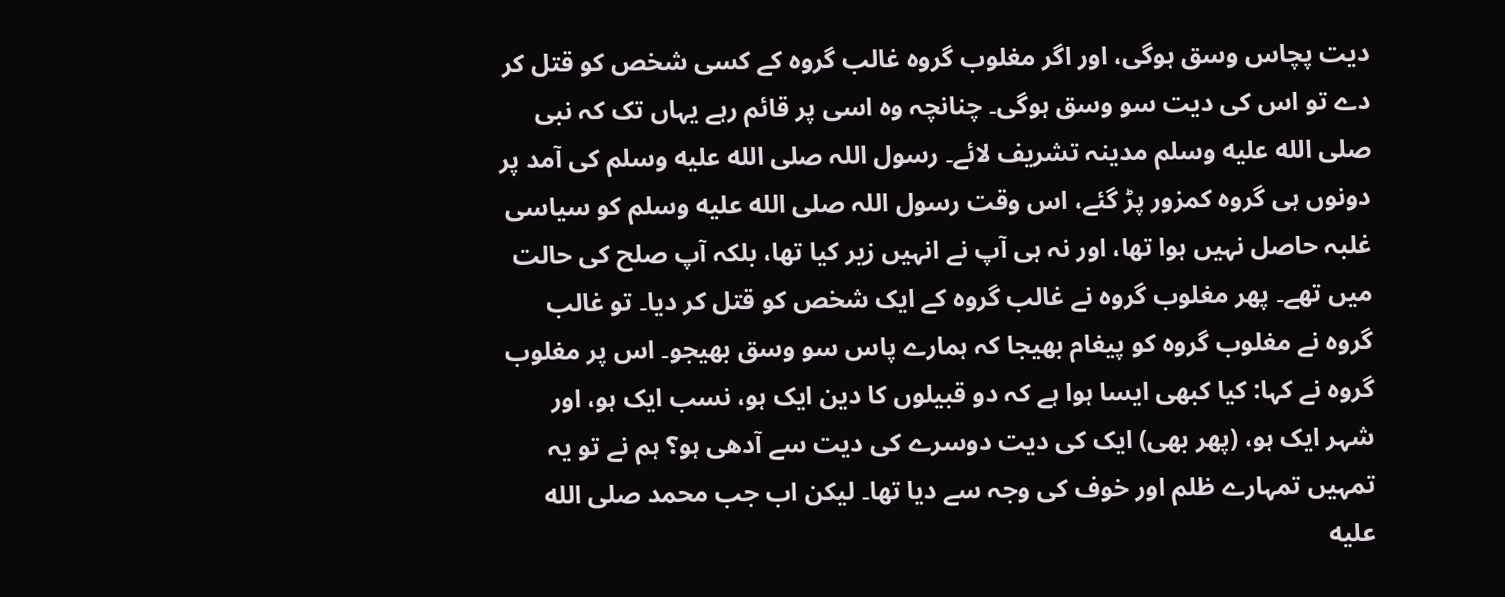دیت پچاس وسق ہوگی، اور اگر مغلوب گروہ غالب گروہ کے کسی شخص کو قتل کر دے تو اس کی دیت سو وسق ہوگی۔ چنانچہ وہ اسی پر قائم رہے یہاں تک کہ نبی صلى الله عليه وسلم مدینہ تشریف لائے۔ رسول اللہ صلى الله عليه وسلم کی آمد پر دونوں ہی گروہ کمزور پڑ گئے، اس وقت رسول اللہ صلى الله عليه وسلم کو سیاسی غلبہ حاصل نہیں ہوا تھا، اور نہ ہی آپ نے انہیں زیر کیا تھا، بلکہ آپ صلح کی حالت میں تھے۔ پھر مغلوب گروہ نے غالب گروہ کے ایک شخص کو قتل کر دیا۔ تو غالب گروہ نے مغلوب گروہ کو پیغام بھیجا کہ ہمارے پاس سو وسق بھیجو۔ اس پر مغلوب گروہ نے کہا: کیا کبھی ایسا ہوا ہے کہ دو قبیلوں کا دین ایک ہو، نسب ایک ہو، اور شہر ایک ہو، (پھر بھی) ایک کی دیت دوسرے کی دیت سے آدھی ہو؟ ہم نے تو یہ تمہیں تمہارے ظلم اور خوف کی وجہ سے دیا تھا۔ لیکن اب جب محمد صلى الله عليه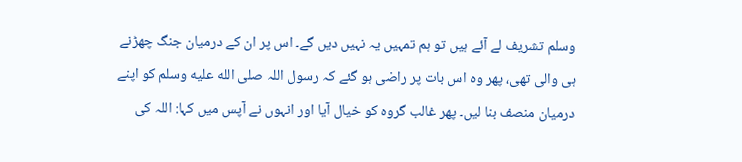وسلم تشریف لے آئے ہیں تو ہم تمہیں یہ نہیں دیں گے۔ اس پر ان کے درمیان جنگ چھڑنے ہی والی تھی، پھر وہ اس بات پر راضی ہو گئے کہ رسول اللہ صلى الله عليه وسلم کو اپنے درمیان منصف بنا لیں۔ پھر غالب گروہ کو خیال آیا اور انہوں نے آپس میں کہا: اللہ کی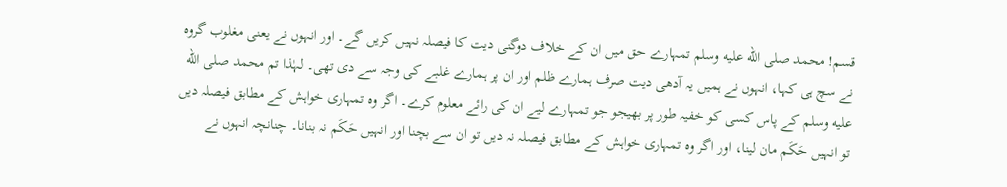قسم! محمد صلى الله عليه وسلم تمہارے حق میں ان کے خلاف دوگنی دیت کا فیصلہ نہیں کریں گے۔ اور انہوں نے یعنی مغلوب گروہ نے سچ ہی کہا، انہوں نے ہمیں یہ آدھی دیت صرف ہمارے ظلم اور ان پر ہمارے غلبے کی وجہ سے دی تھی۔ لہٰذا تم محمد صلى الله عليه وسلم کے پاس کسی کو خفیہ طور پر بھیجو جو تمہارے لیے ان کی رائے معلوم کرے۔ اگر وہ تمہاری خواہش کے مطابق فیصلہ دیں تو انہیں حَکَم مان لینا، اور اگر وہ تمہاری خواہش کے مطابق فیصلہ نہ دیں تو ان سے بچنا اور انہیں حَکَم نہ بنانا۔ چنانچہ انہوں نے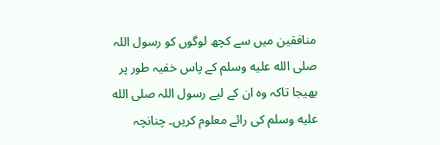منافقین میں سے کچھ لوگوں کو رسول اللہ صلى الله عليه وسلم کے پاس خفیہ طور پر بھیجا تاکہ وہ ان کے لیے رسول اللہ صلى الله عليه وسلم کی رائے معلوم کریں۔ چنانچہ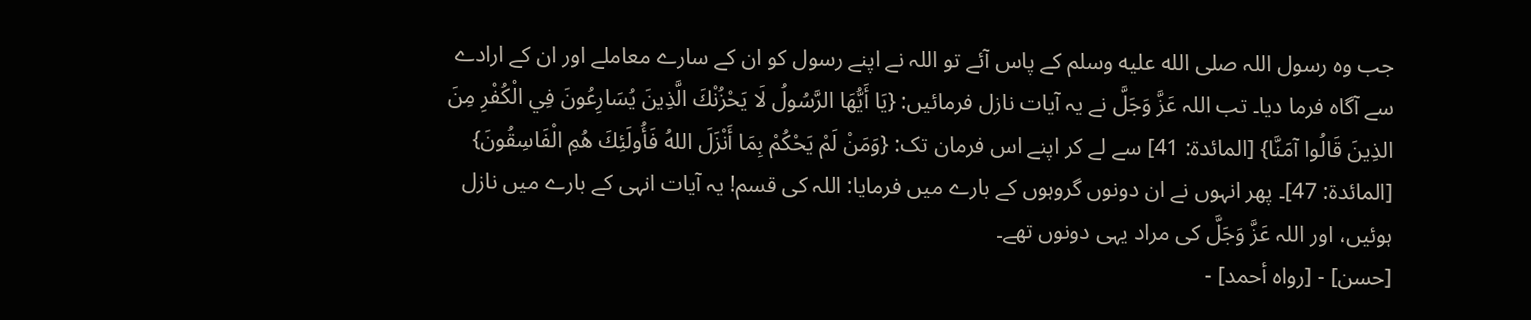جب وہ رسول اللہ صلى الله عليه وسلم کے پاس آئے تو اللہ نے اپنے رسول کو ان کے سارے معاملے اور ان کے ارادے سے آگاہ فرما دیا۔ تب اللہ عَزَّ وَجَلَّ نے یہ آیات نازل فرمائیں: {يَا أَيُّهَا الرَّسُولُ لَا يَحْزُنْكَ الَّذِينَ يُسَارِعُونَ فِي الْكُفْرِ مِنَ الذِينَ قَالُوا آمَنَّا} [المائدة: 41] سے لے کر اپنے اس فرمان تک: {وَمَنْ لَمْ يَحْكُمْ بِمَا أَنْزَلَ اللهُ فَأُولَئِكَ هُمِ الْفَاسِقُونَ} [المائدة: 47]۔ پھر انہوں نے ان دونوں گروہوں کے بارے میں فرمایا: اللہ کی قسم! یہ آیات انہی کے بارے میں نازل ہوئیں، اور اللہ عَزَّ وَجَلَّ کی مراد یہی دونوں تھے۔
[حسن] - [رواه أحمد] -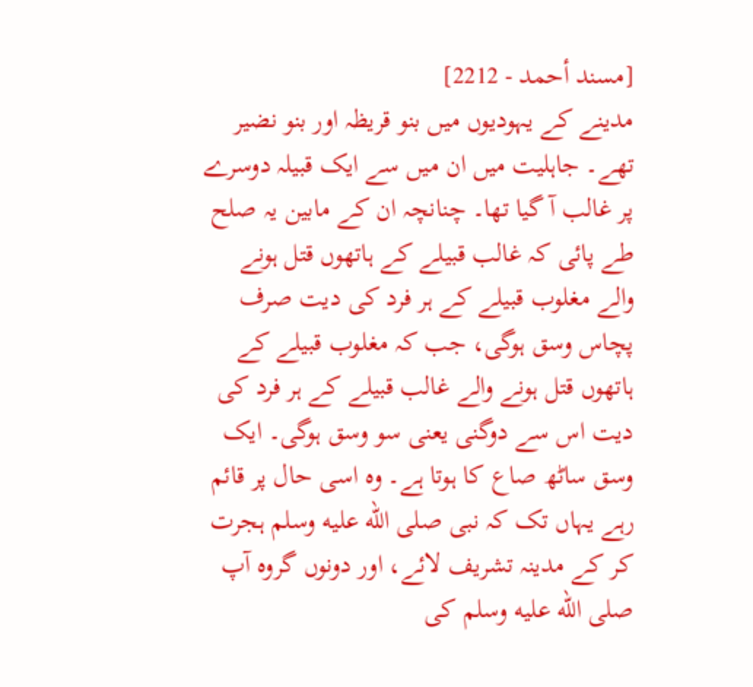[مسند أحمد - 2212]
مدینے کے یہودیوں میں بنو قریظہ اور بنو نضیر تھے۔ جاہلیت میں ان میں سے ایک قبیلہ دوسرے پر غالب آ گیا تھا۔ چنانچہ ان کے مابین یہ صلح طے پائی کہ غالب قبیلے کے ہاتھوں قتل ہونے والے مغلوب قبیلے کے ہر فرد کی دیت صرف پچاس وسق ہوگی، جب کہ مغلوب قبیلے کے ہاتھوں قتل ہونے والے غالب قبیلے کے ہر فرد کی دیت اس سے دوگنی یعنی سو وسق ہوگی۔ ایک وسق ساٹھ صاع کا ہوتا ہے۔ وہ اسی حال پر قائم رہے یہاں تک کہ نبی صلى الله عليه وسلم ہجرت کر کے مدینہ تشریف لائے، اور دونوں گروہ آپ صلى الله عليه وسلم کی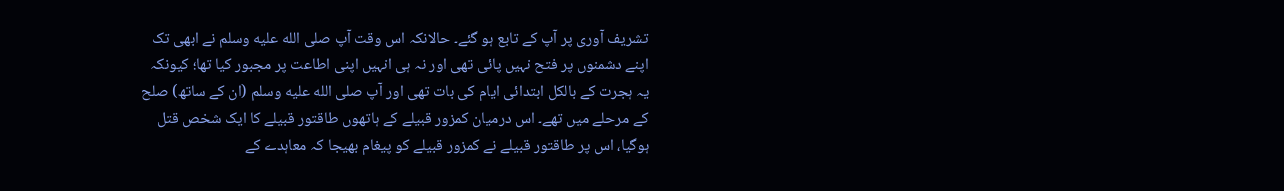تشریف آوری پر آپ کے تابع ہو گئے۔ حالانکہ اس وقت آپ صلى الله عليه وسلم نے ابھی تک اپنے دشمنوں پر فتح نہیں پائی تھی اور نہ ہی انہیں اپنی اطاعت پر مجبور کیا تھا؛ کیونکہ یہ ہجرت کے بالکل ابتدائی ایام کی بات تھی اور آپ صلى الله عليه وسلم (ان کے ساتھ) صلح کے مرحلے میں تھے۔ اس درمیان کمزور قبیلے کے ہاتھوں طاقتور قبیلے کا ایک شخص قتل ہوگیا، اس پر طاقتور قبیلے نے کمزور قبیلے کو پیغام بھیجا کہ معاہدے کے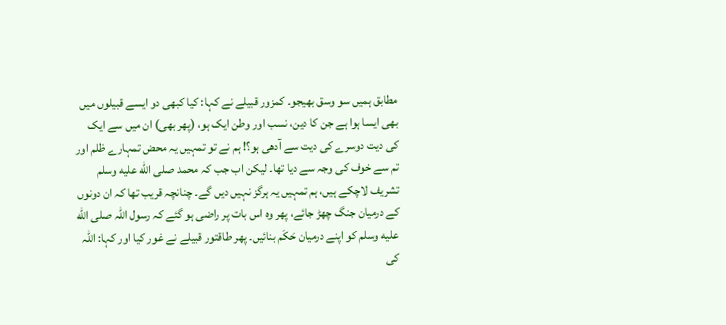مطابق ہمیں سو وسق بھیجو۔ کمزور قبیلے نے کہا: کیا کبھی دو ایسے قبیلوں میں بھی ایسا ہوا ہے جن کا دین، نسب اور وطن ایک ہو، (پھر بھی) ان میں سے ایک کی دیت دوسرے کی دیت سے آدھی ہو؟! ہم نے تو تمہیں یہ محض تمہارے ظلم اور تم سے خوف کی وجہ سے دیا تھا۔ لیکن اب جب کہ محمد صلى الله عليه وسلم تشریف لاچکے ہیں، ہم تمہیں یہ ہرگز نہیں دیں گے۔ چنانچہ قریب تھا کہ ان دونوں کے درمیان جنگ چھڑ جائے، پھر وہ اس بات پر راضی ہو گئے کہ رسول اللہ صلى الله عليه وسلم کو اپنے درمیان حَکَم بنائیں۔ پھر طاقتور قبیلے نے غور کیا اور کہا: اللہ کی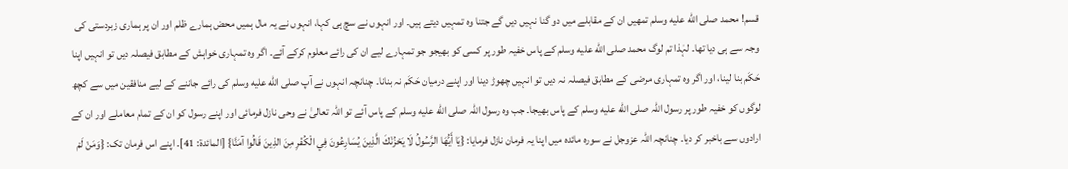قسم! محمد صلى الله عليه وسلم تمھیں ان کے مقابلے میں دو گنا نہیں دیں گے جتنا وہ تمہیں دیتے ہیں۔ اور انہوں نے سچ ہی کہا، انہوں نے یہ مال ہمیں محض ہمارے ظلم اور ان پر ہماری زبردستی کی وجہ سے ہی دیا تھا۔ لہٰذا تم لوگ محمد صلى الله عليه وسلم کے پاس خفیہ طور پر کسی کو بھیجو جو تمہارے لیے ان کی رائے معلوم کرکے آئے۔ اگر وہ تمہاری خواہش کے مطابق فیصلہ دیں تو انہیں اپنا حَکَم بنا لینا، اور اگر وہ تمہاری مرضی کے مطابق فیصلہ نہ دیں تو انہیں چھوڑ دینا اور اپنے درمیان حَکَم نہ بنانا۔ چنانچہ انہوں نے آپ صلى الله عليه وسلم کی رائے جاننے کے لیے منافقین میں سے کچھ لوگوں کو خفیہ طور پر رسول اللہ صلى الله عليه وسلم کے پاس بھیجا۔ جب وہ رسول اللہ صلى الله عليه وسلم کے پاس آئے تو اللہ تعالیٰ نے وحی نازل فرمائی اور اپنے رسول کو ان کے تمام معاملے اور ان کے ارادوں سے باخبر کر دیا۔ چنانچہ اللہ عزوجل نے سورہ مائدہ میں اپنا یہ فرمان نازل فرمایا: {يَا أَيُّهَا الرَّسُولُ لَا يَحْزُنْكَ الَّذِينَ يُسَارِعُونَ فِي الْكُفْرِ مِنَ الذِينَ قَالُوا آمَنَّا} [المائدة: 41]۔ اپنے اس فرمان تک: {وَمَنْ لَمْ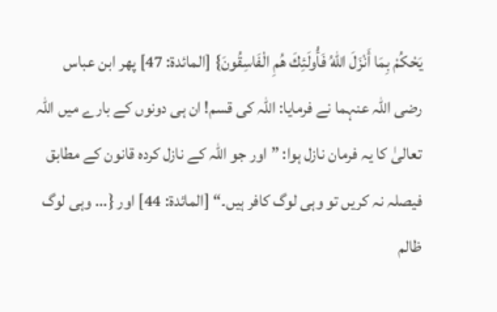يَحْكُمْ بِمَا أَنْزَلَ اللهُ فَأُولَئِكَ هُمِ الْفَاسِقُونَ} [المائدۃ: 47] پھر ابن عباس رضی اللہ عنہما نے فرمایا: اللہ کی قسم! ان ہی دونوں کے بارے میں اللہ تعالیٰ کا یہ فرمان نازل ہوا: ”اور جو اللہ کے نازل کردہ قانون کے مطابق فیصلہ نہ کریں تو وہی لوگ کافر ہیں۔“ [المائدة: 44] اور {... وہی لوگ ظالم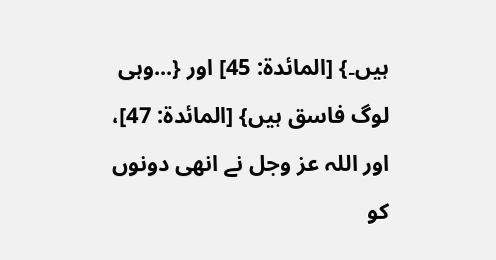ہیں۔} [المائدة: 45] اور {...وہی لوگ فاسق ہیں} [المائدة: 47]، اور اللہ عز وجل نے انھی دونوں کو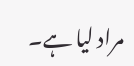مراد لیا ہے۔